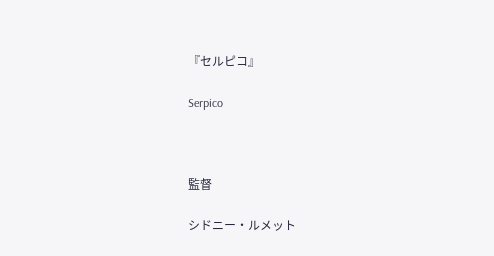『セルピコ』

Serpico



監督

シドニー・ルメット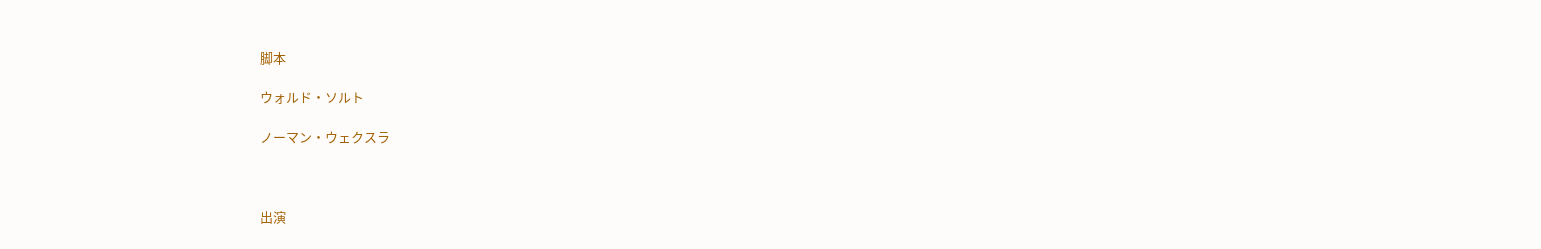脚本

ウォルド・ソルト

ノーマン・ウェクスラ



出演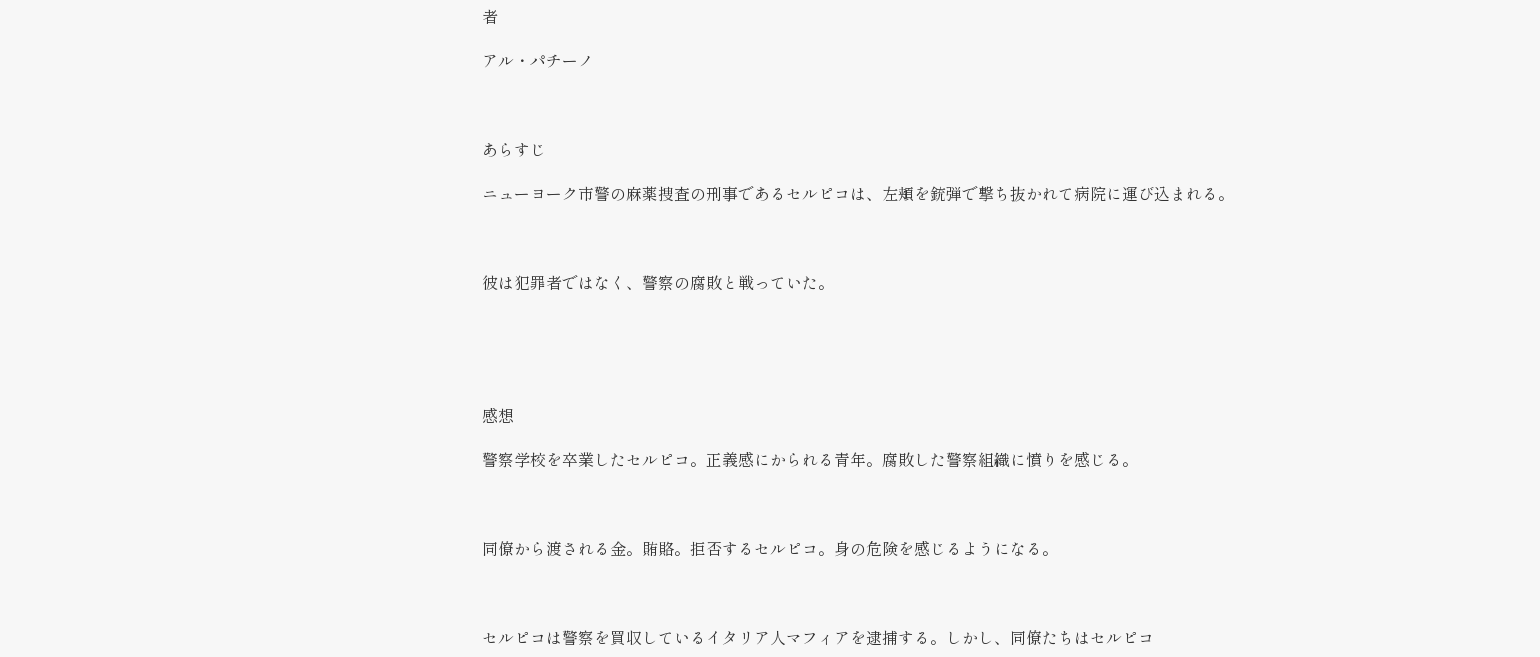者

アル・パチーノ



あらすじ

ニューヨーク市警の麻薬捜査の刑事であるセルピコは、左頬を銃弾で撃ち抜かれて病院に運び込まれる。



彼は犯罪者ではなく、警察の腐敗と戦っていた。





感想

警察学校を卒業したセルピコ。正義感にかられる青年。腐敗した警察組織に憤りを感じる。



同僚から渡される金。賄賂。拒否するセルピコ。身の危険を感じるようになる。



セルピコは警察を買収しているイタリア人マフィアを逮捕する。しかし、同僚たちはセルピコ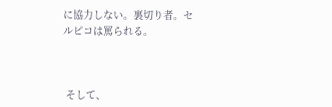に協力しない。裏切り者。セルピコは罵られる。



 そして、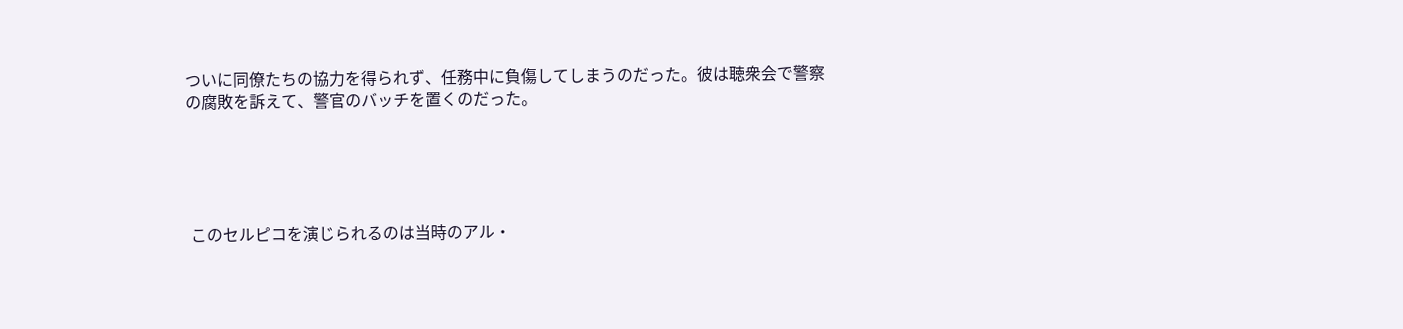ついに同僚たちの協力を得られず、任務中に負傷してしまうのだった。彼は聴衆会で警察の腐敗を訴えて、警官のバッチを置くのだった。





 このセルピコを演じられるのは当時のアル・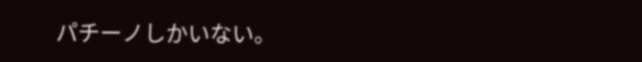パチーノしかいない。